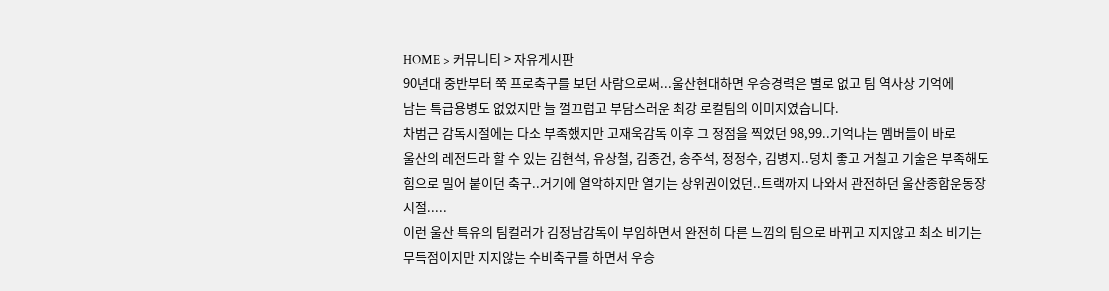HOME > 커뮤니티 > 자유게시판
90년대 중반부터 쭉 프로축구를 보던 사람으로써...울산현대하면 우승경력은 별로 없고 팀 역사상 기억에
남는 특급용병도 없었지만 늘 껄끄럽고 부담스러운 최강 로컬팀의 이미지였습니다.
차범근 감독시절에는 다소 부족했지만 고재욱감독 이후 그 정점을 찍었던 98,99..기억나는 멤버들이 바로
울산의 레전드라 할 수 있는 김현석, 유상철, 김종건, 송주석, 정정수, 김병지..덩치 좋고 거칠고 기술은 부족해도
힘으로 밀어 붙이던 축구..거기에 열악하지만 열기는 상위권이었던..트랙까지 나와서 관전하던 울산종합운동장
시절.....
이런 울산 특유의 팀컬러가 김정남감독이 부임하면서 완전히 다른 느낌의 팀으로 바뀌고 지지않고 최소 비기는
무득점이지만 지지않는 수비축구를 하면서 우승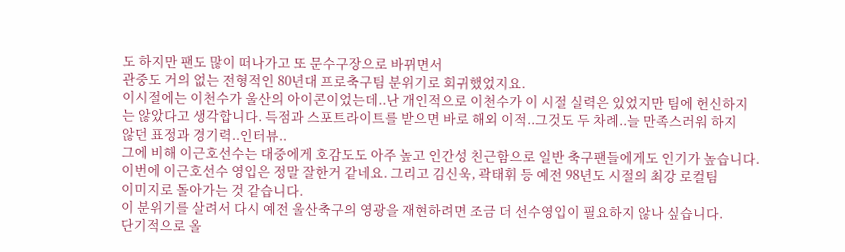도 하지만 팬도 많이 떠나가고 또 문수구장으로 바뀌면서
관중도 거의 없는 전형적인 80년대 프로축구팀 분위기로 회귀했었지요.
이시절에는 이천수가 울산의 아이콘이었는데..난 개인적으로 이천수가 이 시절 실력은 있었지만 팀에 헌신하지
는 않았다고 생각합니다. 득점과 스포트라이트를 받으면 바로 해외 이적..그것도 두 차례..늘 만족스러워 하지
않던 표정과 경기력..인터뷰..
그에 비해 이근호선수는 대중에게 호감도도 아주 높고 인간성 친근함으로 일반 축구팬들에게도 인기가 높습니다.
이번에 이근호선수 영입은 정말 잘한거 같네요. 그리고 김신욱, 곽태휘 등 예전 98년도 시절의 최강 로컬팀
이미지로 돌아가는 것 같습니다.
이 분위기를 살려서 다시 예전 울산축구의 영광을 재현하려면 조금 더 선수영입이 필요하지 않나 싶습니다.
단기적으로 올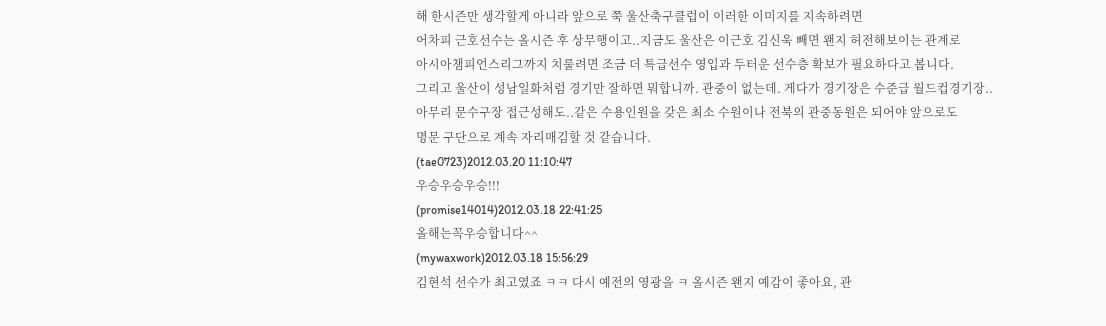해 한시즌만 생각할게 아니라 앞으로 쭉 울산축구클럽이 이러한 이미지를 지속하려면
어차피 근호선수는 올시즌 후 상무행이고..지금도 울산은 이근호 김신욱 빼면 왠지 허전해보이는 관계로
아시아챔피언스리그까지 치룰려면 조금 더 특급선수 영입과 두터운 선수층 확보가 필요하다고 봅니다.
그리고 울산이 성남일화처럼 경기만 잘하면 뭐합니까. 관중이 없는데. 게다가 경기장은 수준급 월드컵경기장..
아무리 문수구장 접근성해도..같은 수용인원을 갖은 최소 수원이나 전북의 관중동원은 되어야 앞으로도
명문 구단으로 계속 자리매김할 것 같습니다.
(tae0723)2012.03.20 11:10:47
우승우승우승!!!
(promise14014)2012.03.18 22:41:25
올해는꼭우승합니다^^
(mywaxwork)2012.03.18 15:56:29
김현석 선수가 최고였죠 ㅋㅋ 다시 예전의 영광을 ㅋ 올시즌 왠지 예감이 좋아요, 관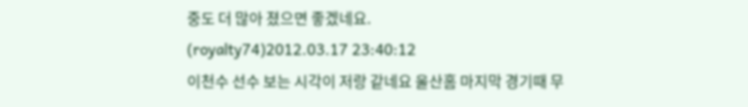중도 더 많아 졌으면 좋겠네요.
(royalty74)2012.03.17 23:40:12
이천수 선수 보는 시각이 저랑 같네요 울산홈 마지막 경기때 무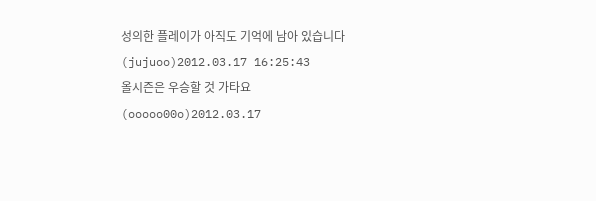성의한 플레이가 아직도 기억에 남아 있습니다
(jujuoo)2012.03.17 16:25:43
올시즌은 우승할 것 가타요
(ooooo00o)2012.03.17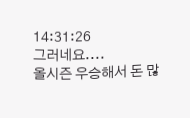14:31:26
그러네요....
올시즌 우승해서 돈 많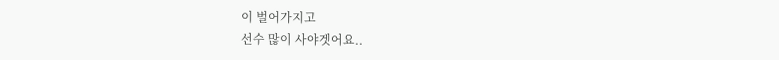이 벌어가지고
선수 많이 사야겟어요..